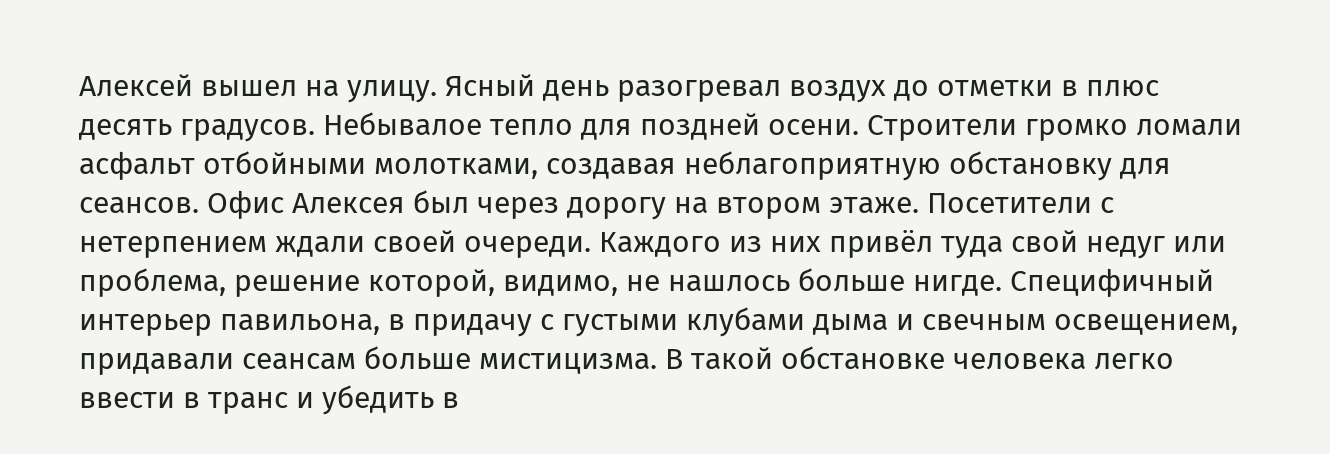Алексей вышел на улицу. Ясный день разогревал воздух до отметки в плюс десять градусов. Небывалое тепло для поздней осени. Строители громко ломали асфальт отбойными молотками, создавая неблагоприятную обстановку для сеансов. Офис Алексея был через дорогу на втором этаже. Посетители с нетерпением ждали своей очереди. Каждого из них привёл туда свой недуг или проблема, решение которой, видимо, не нашлось больше нигде. Специфичный интерьер павильона, в придачу с густыми клубами дыма и свечным освещением, придавали сеансам больше мистицизма. В такой обстановке человека легко ввести в транс и убедить в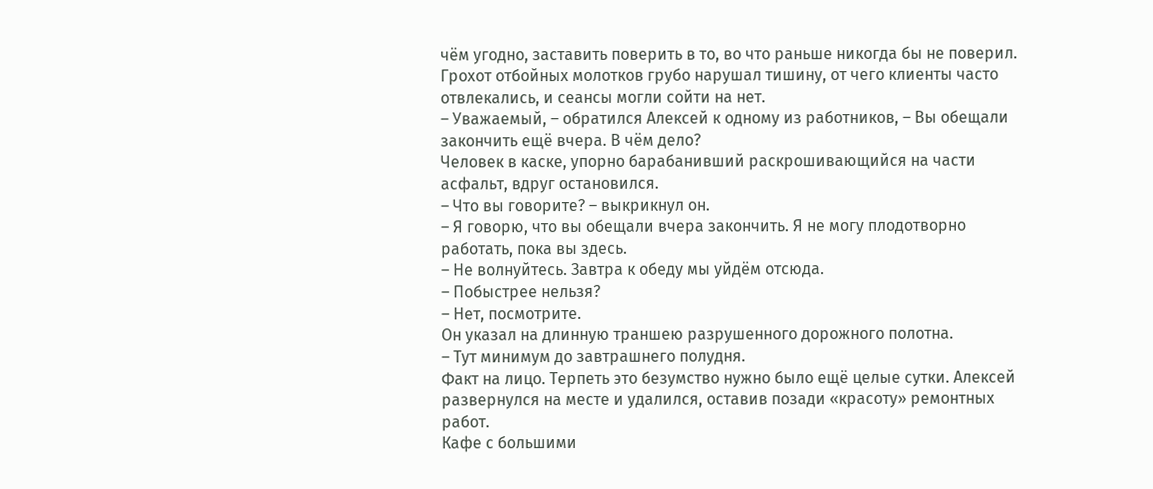чём угодно, заставить поверить в то, во что раньше никогда бы не поверил. Грохот отбойных молотков грубо нарушал тишину, от чего клиенты часто отвлекались, и сеансы могли сойти на нет.
– Уважаемый, – обратился Алексей к одному из работников, – Вы обещали закончить ещё вчера. В чём дело?
Человек в каске, упорно барабанивший раскрошивающийся на части асфальт, вдруг остановился.
– Что вы говорите? – выкрикнул он.
– Я говорю, что вы обещали вчера закончить. Я не могу плодотворно работать, пока вы здесь.
– Не волнуйтесь. Завтра к обеду мы уйдём отсюда.
– Побыстрее нельзя?
– Нет, посмотрите.
Он указал на длинную траншею разрушенного дорожного полотна.
– Тут минимум до завтрашнего полудня.
Факт на лицо. Терпеть это безумство нужно было ещё целые сутки. Алексей развернулся на месте и удалился, оставив позади «красоту» ремонтных работ.
Кафе с большими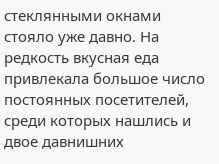стеклянными окнами стояло уже давно. На редкость вкусная еда привлекала большое число постоянных посетителей, среди которых нашлись и двое давнишних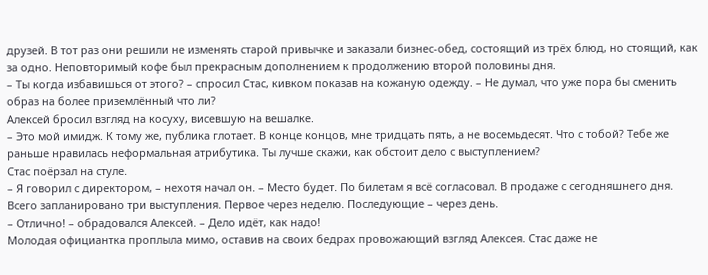друзей. В тот раз они решили не изменять старой привычке и заказали бизнес-обед, состоящий из трёх блюд, но стоящий, как за одно. Неповторимый кофе был прекрасным дополнением к продолжению второй половины дня.
– Ты когда избавишься от этого? – спросил Стас, кивком показав на кожаную одежду. – Не думал, что уже пора бы сменить образ на более приземлённый что ли?
Алексей бросил взгляд на косуху, висевшую на вешалке.
– Это мой имидж. К тому же, публика глотает. В конце концов, мне тридцать пять, а не восемьдесят. Что с тобой? Тебе же раньше нравилась неформальная атрибутика. Ты лучше скажи, как обстоит дело с выступлением?
Стас поёрзал на стуле.
– Я говорил с директором, – нехотя начал он. – Место будет. По билетам я всё согласовал. В продаже с сегодняшнего дня. Всего запланировано три выступления. Первое через неделю. Последующие – через день.
– Отлично! – обрадовался Алексей. – Дело идёт, как надо!
Молодая официантка проплыла мимо, оставив на своих бедрах провожающий взгляд Алексея. Стас даже не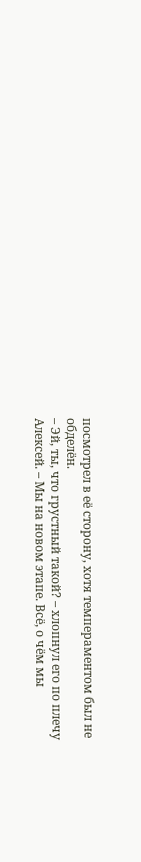посмотрел в её сторону, хотя темпераментом был не обделён.
– Эй, ты, что грустный такой? – хлопнул его по плечу Алексей. – Мы на новом этапе. Всё, о чём мы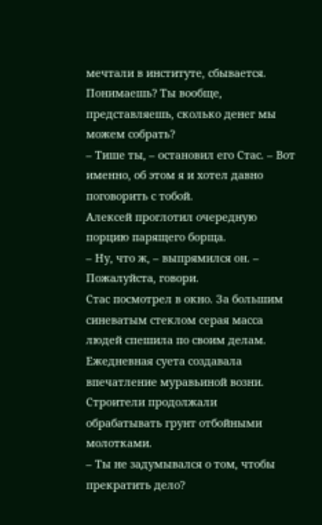мечтали в институте, сбывается. Понимаешь? Ты вообще, представляешь, сколько денег мы можем собрать?
– Тише ты, – остановил его Стас. – Вот именно, об этом я и хотел давно поговорить с тобой.
Алексей проглотил очередную порцию парящего борща.
– Ну, что ж, – выпрямился он. – Пожалуйста, говори.
Стас посмотрел в окно. За большим синеватым стеклом серая масса людей спешила по своим делам. Ежедневная суета создавала впечатление муравьиной возни. Строители продолжали обрабатывать грунт отбойными молотками.
– Ты не задумывался о том, чтобы прекратить дело?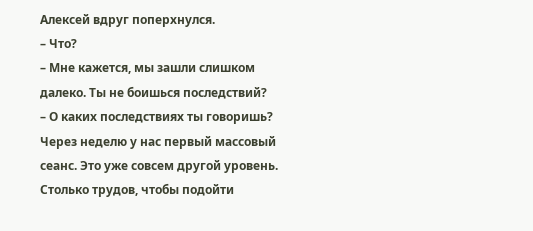Алексей вдруг поперхнулся.
– Что?
– Мне кажется, мы зашли слишком далеко. Ты не боишься последствий?
– О каких последствиях ты говоришь? Через неделю у нас первый массовый сеанс. Это уже совсем другой уровень. Столько трудов, чтобы подойти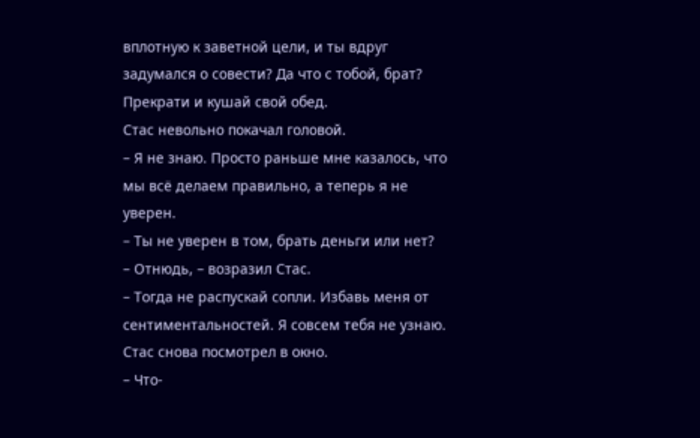вплотную к заветной цели, и ты вдруг задумался о совести? Да что с тобой, брат? Прекрати и кушай свой обед.
Стас невольно покачал головой.
– Я не знаю. Просто раньше мне казалось, что мы всё делаем правильно, а теперь я не уверен.
– Ты не уверен в том, брать деньги или нет?
– Отнюдь, – возразил Стас.
– Тогда не распускай сопли. Избавь меня от сентиментальностей. Я совсем тебя не узнаю.
Стас снова посмотрел в окно.
– Что-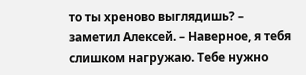то ты хреново выглядишь? – заметил Алексей. – Наверное, я тебя слишком нагружаю. Тебе нужно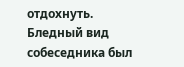отдохнуть.
Бледный вид собеседника был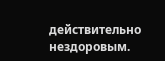действительно нездоровым.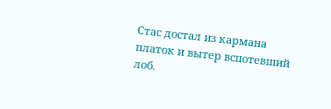Стас достал из кармана платок и вытер вспотевший лоб.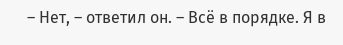– Нет, – ответил он. – Всё в порядке. Я в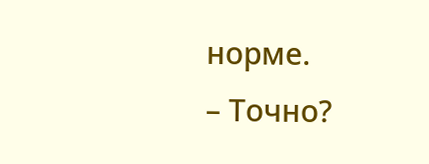норме.
– Точно?